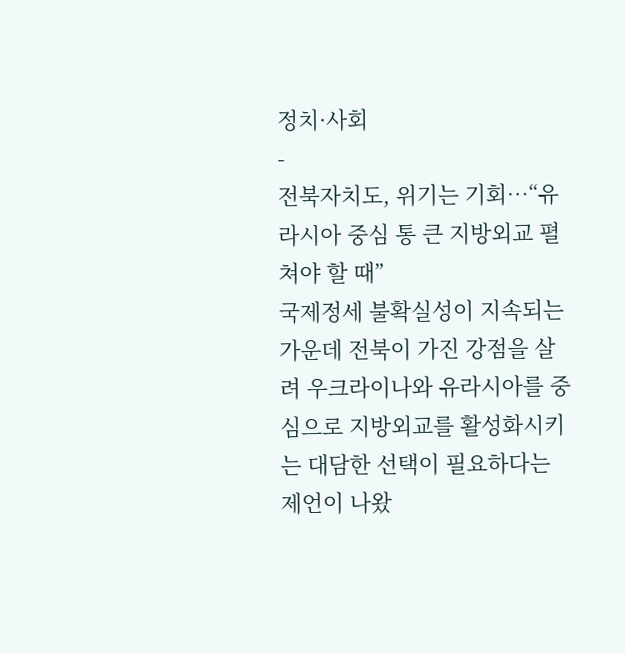정치·사회
-
전북자치도, 위기는 기회…“유라시아 중심 통 큰 지방외교 펼쳐야 할 때”
국제정세 불확실성이 지속되는 가운데 전북이 가진 강점을 살려 우크라이나와 유라시아를 중심으로 지방외교를 활성화시키는 대담한 선택이 필요하다는 제언이 나왔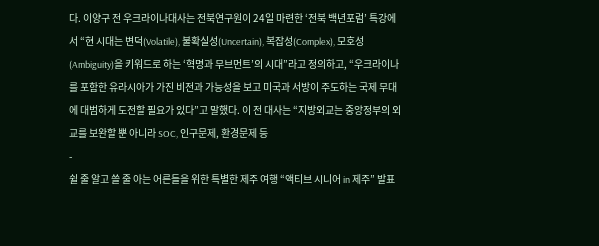다. 이양구 전 우크라이나대사는 전북연구원이 24일 마련한 ‘전북 백년포럼’ 특강에서 “현 시대는 변덕(Volatile), 불확실성(Uncertain), 복잡성(Complex), 모호성(Ambiguity)을 키워드로 하는 ‘혁명과 무브먼트’의 시대”라고 정의하고, “우크라이나를 포함한 유라시아가 가진 비전과 가능성을 보고 미국과 서방이 주도하는 국제 무대에 대범하게 도전할 필요가 있다”고 말했다. 이 전 대사는 “지방외교는 중앙정부의 외교를 보완할 뿐 아니라 SOC, 인구문제, 환경문제 등
-
쉴 줄 알고 쓸 줄 아는 어른들을 위한 특별한 제주 여행 “액티브 시니어 in 제주” 발표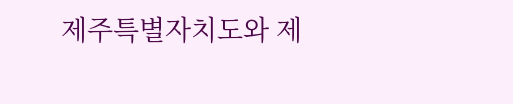제주특별자치도와 제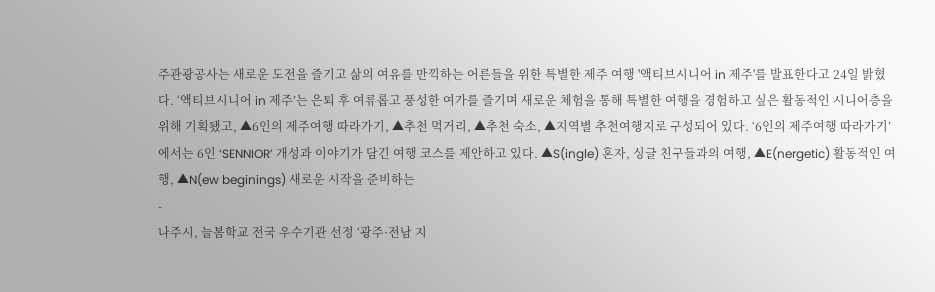주관광공사는 새로운 도전을 즐기고 삶의 여유를 만끽하는 어른들을 위한 특별한 제주 여행 '액티브시니어 in 제주'를 발표한다고 24일 밝혔다. ‘액티브시니어 in 제주’는 은퇴 후 여류롭고 풍성한 여가를 즐기며 새로운 체험을 통해 특별한 여행을 경험하고 싶은 활동적인 시니어층을 위해 기획됐고, ▲6인의 제주여행 따라가기, ▲추천 먹거리, ▲추천 숙소, ▲지역별 추천여행지로 구성되어 있다. ‘6인의 제주여행 따라가기’에서는 6인 ‘SENNIOR’ 개성과 이야기가 담긴 여행 코스를 제안하고 있다. ▲S(ingle) 혼자, 싱글 친구들과의 여행, ▲E(nergetic) 활동적인 여행, ▲N(ew beginings) 새로운 시작을 준비하는
-
나주시, 늘봄학교 전국 우수기관 선정 ‘광주·전남 지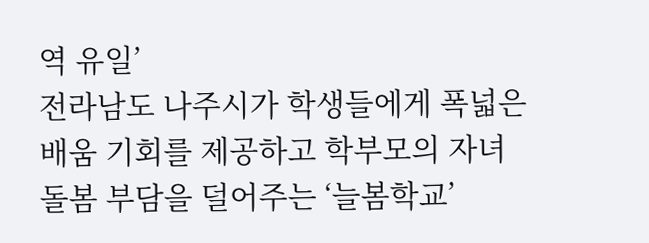역 유일’
전라남도 나주시가 학생들에게 폭넓은 배움 기회를 제공하고 학부모의 자녀 돌봄 부담을 덜어주는 ‘늘봄학교’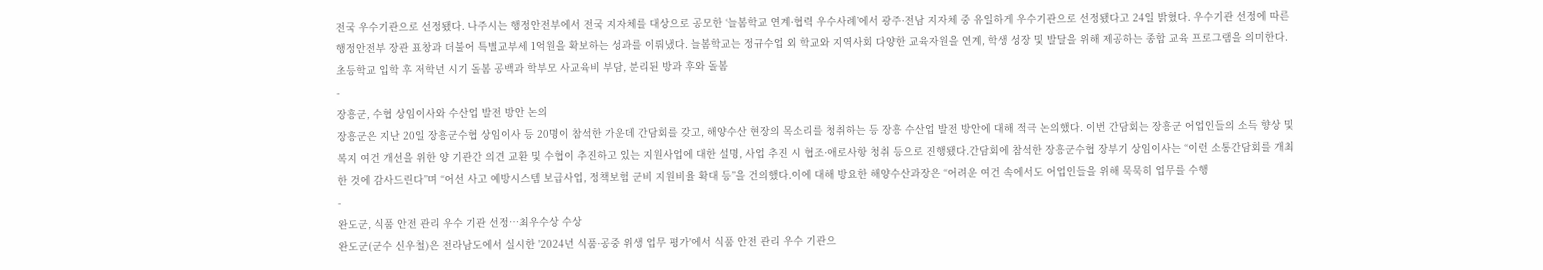전국 우수기관으로 선정됐다. 나주시는 행정안전부에서 전국 지자체를 대상으로 공모한 ‘늘봄학교 연계·협력 우수사례’에서 광주·전남 지자체 중 유일하게 우수기관으로 선정됐다고 24일 밝혔다. 우수기관 선정에 따른 행정안전부 장관 표창과 더불어 특별교부세 1억원을 확보하는 성과를 이뤄냈다. 늘봄학교는 정규수업 외 학교와 지역사회 다양한 교육자원을 연계, 학생 성장 및 발달을 위해 제공하는 종합 교육 프로그램을 의미한다. 초등학교 입학 후 저학년 시기 돌봄 공백과 학부모 사교육비 부담, 분리된 방과 후와 돌봄
-
장흥군, 수협 상임이사와 수산업 발전 방안 논의
장흥군은 지난 20일 장흥군수협 상임이사 등 20명이 참석한 가운데 간담회를 갖고, 해양수산 현장의 목소리를 청취하는 등 장흥 수산업 발전 방안에 대해 적극 논의했다. 이번 간담회는 장흥군 어업인들의 소득 향상 및 복지 여건 개선을 위한 양 기관간 의견 교환 및 수협이 추진하고 있는 지원사업에 대한 설명, 사업 추진 시 협조·애로사항 청취 등으로 진행됐다.간담회에 참석한 장흥군수협 장부기 상임이사는 “이런 소통간담회를 개최한 것에 감사드린다”며 “어선 사고 예방시스템 보급사업, 정책보험 군비 지원비율 확대 등”을 건의했다.이에 대해 방요한 해양수산과장은 “어려운 여건 속에서도 어업인들을 위해 묵묵히 업무를 수행
-
완도군, 식품 안전 관리 우수 기관 선정…최우수상 수상
완도군(군수 신우철)은 전라남도에서 실시한 '2024년 식품·공중 위생 업무 평가'에서 식품 안전 관리 우수 기관으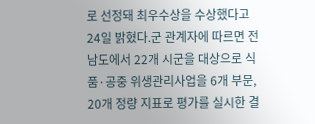로 선정돼 최우수상을 수상했다고 24일 밝혔다.군 관계자에 따르면 전남도에서 22개 시군을 대상으로 식품·공중 위생관리사업을 6개 부문, 20개 정량 지표로 평가를 실시한 결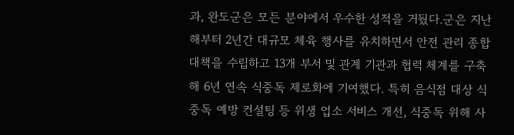과, 완도군은 모든 분야에서 우수한 성적을 거뒀다.군은 지난해부터 2년간 대규모 체육 행사를 유치하면서 안전 관리 종합 대책을 수립하고 13개 부서 및 관계 기관과 협력 체계를 구축해 6년 연속 식중독 제로화에 기여했다. 특히 음식점 대상 식중독 예방 컨설팅 등 위생 업소 서비스 개선, 식중독 위해 사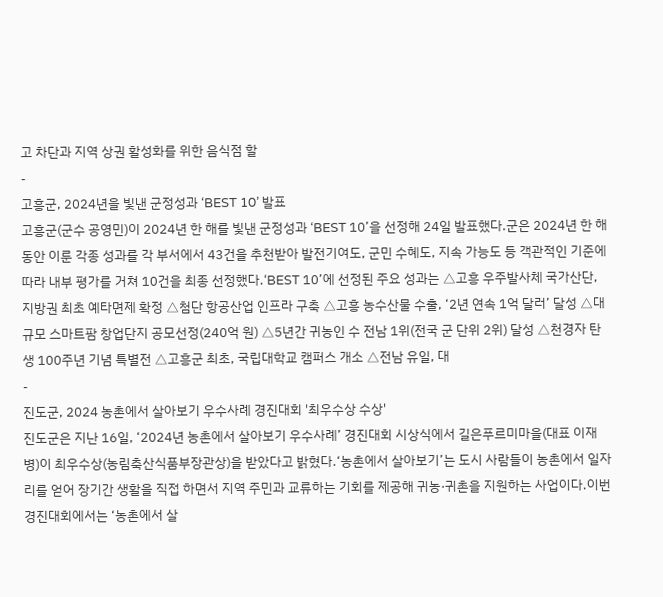고 차단과 지역 상권 활성화를 위한 음식점 할
-
고흥군, 2024년을 빛낸 군정성과 ‘BEST 10’ 발표
고흥군(군수 공영민)이 2024년 한 해를 빛낸 군정성과 ‘BEST 10’을 선정해 24일 발표했다.군은 2024년 한 해 동안 이룬 각종 성과를 각 부서에서 43건을 추천받아 발전기여도, 군민 수혜도, 지속 가능도 등 객관적인 기준에 따라 내부 평가를 거쳐 10건을 최종 선정했다.‘BEST 10’에 선정된 주요 성과는 △고흥 우주발사체 국가산단, 지방권 최초 예타면제 확정 △첨단 항공산업 인프라 구축 △고흥 농수산물 수출, ‘2년 연속 1억 달러’ 달성 △대규모 스마트팜 창업단지 공모선정(240억 원) △5년간 귀농인 수 전남 1위(전국 군 단위 2위) 달성 △천경자 탄생 100주년 기념 특별전 △고흥군 최초, 국립대학교 캠퍼스 개소 △전남 유일, 대
-
진도군, 2024 농촌에서 살아보기 우수사례 경진대회 '최우수상 수상'
진도군은 지난 16일, ‘2024년 농촌에서 살아보기 우수사례’ 경진대회 시상식에서 길은푸르미마을(대표 이재병)이 최우수상(농림축산식품부장관상)을 받았다고 밝혔다.‘농촌에서 살아보기’는 도시 사람들이 농촌에서 일자리를 얻어 장기간 생활을 직접 하면서 지역 주민과 교류하는 기회를 제공해 귀농·귀촌을 지원하는 사업이다.이번 경진대회에서는 ‘농촌에서 살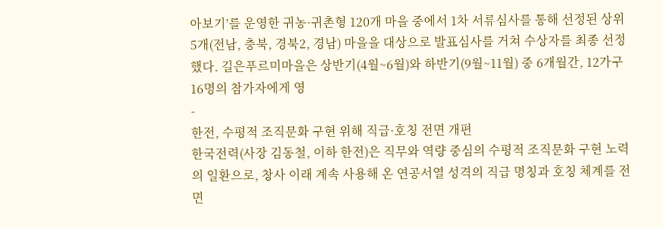아보기’를 운영한 귀농·귀촌형 120개 마을 중에서 1차 서류심사를 통해 선정된 상위 5개(전남, 충북, 경북2, 경남) 마을을 대상으로 발표심사를 거쳐 수상자를 최종 선정했다. 길은푸르미마을은 상반기(4월~6월)와 하반기(9월~11월) 중 6개월간, 12가구 16명의 참가자에게 영
-
한전, 수평적 조직문화 구현 위해 직급·호칭 전면 개편
한국전력(사장 김동철, 이하 한전)은 직무와 역량 중심의 수평적 조직문화 구현 노력의 일환으로, 창사 이래 계속 사용해 온 연공서열 성격의 직급 명칭과 호칭 체계를 전면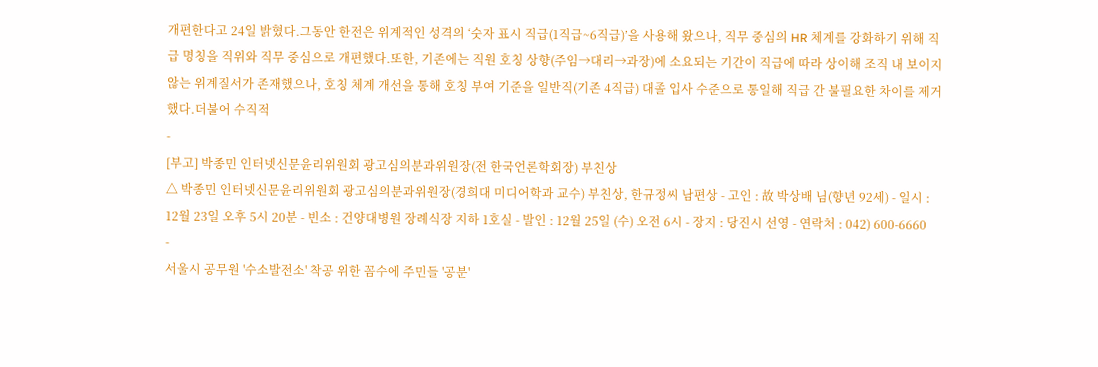개편한다고 24일 밝혔다.그동안 한전은 위계적인 성격의 ‘숫자 표시 직급(1직급~6직급)’을 사용해 왔으나, 직무 중심의 HR 체계를 강화하기 위해 직급 명칭을 직위와 직무 중심으로 개편했다.또한, 기존에는 직원 호칭 상향(주임→대리→과장)에 소요되는 기간이 직급에 따라 상이해 조직 내 보이지 않는 위계질서가 존재했으나, 호칭 체계 개선을 통해 호칭 부여 기준을 일반직(기존 4직급) 대졸 입사 수준으로 통일해 직급 간 불필요한 차이를 제거했다.더불어 수직적
-
[부고] 박종민 인터넷신문윤리위원회 광고심의분과위원장(전 한국언론학회장) 부친상
△ 박종민 인터넷신문윤리위원회 광고심의분과위원장(경희대 미디어학과 교수) 부친상, 한규정씨 남편상 - 고인 : 故 박상배 님(향년 92세) - 일시 : 12월 23일 오후 5시 20분 - 빈소 : 건양대병원 장례식장 지하 1호실 - 발인 : 12월 25일 (수) 오전 6시 - 장지 : 당진시 선영 - 연락처 : 042) 600-6660
-
서울시 공무원 '수소발전소' 착공 위한 꼼수에 주민들 '공분'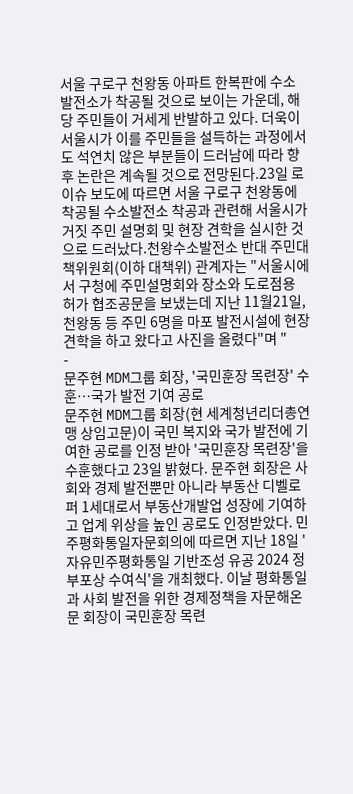서울 구로구 천왕동 아파트 한복판에 수소발전소가 착공될 것으로 보이는 가운데, 해당 주민들이 거세게 반발하고 있다. 더욱이 서울시가 이를 주민들을 설득하는 과정에서도 석연치 않은 부분들이 드러남에 따라 향후 논란은 계속될 것으로 전망된다.23일 로이슈 보도에 따르면 서울 구로구 천왕동에 착공될 수소발전소 착공과 관련해 서울시가 거짓 주민 설명회 및 현장 견학을 실시한 것으로 드러났다.천왕수소발전소 반대 주민대책위원회(이하 대책위) 관계자는 "서울시에서 구청에 주민설명회와 장소와 도로점용 허가 협조공문을 보냈는데 지난 11월21일, 천왕동 등 주민 6명을 마포 발전시설에 현장 견학을 하고 왔다고 사진을 올렸다"며 "
-
문주현 MDM그룹 회장, '국민훈장 목련장' 수훈…국가 발전 기여 공로
문주현 MDM그룹 회장(현 세계청년리더총연맹 상임고문)이 국민 복지와 국가 발전에 기여한 공로를 인정 받아 '국민훈장 목련장'을 수훈했다고 23일 밝혔다. 문주현 회장은 사회와 경제 발전뿐만 아니라 부동산 디벨로퍼 1세대로서 부동산개발업 성장에 기여하고 업계 위상을 높인 공로도 인정받았다. 민주평화통일자문회의에 따르면 지난 18일 '자유민주평화통일 기반조성 유공 2024 정부포상 수여식'을 개최했다. 이날 평화통일과 사회 발전을 위한 경제정책을 자문해온 문 회장이 국민훈장 목련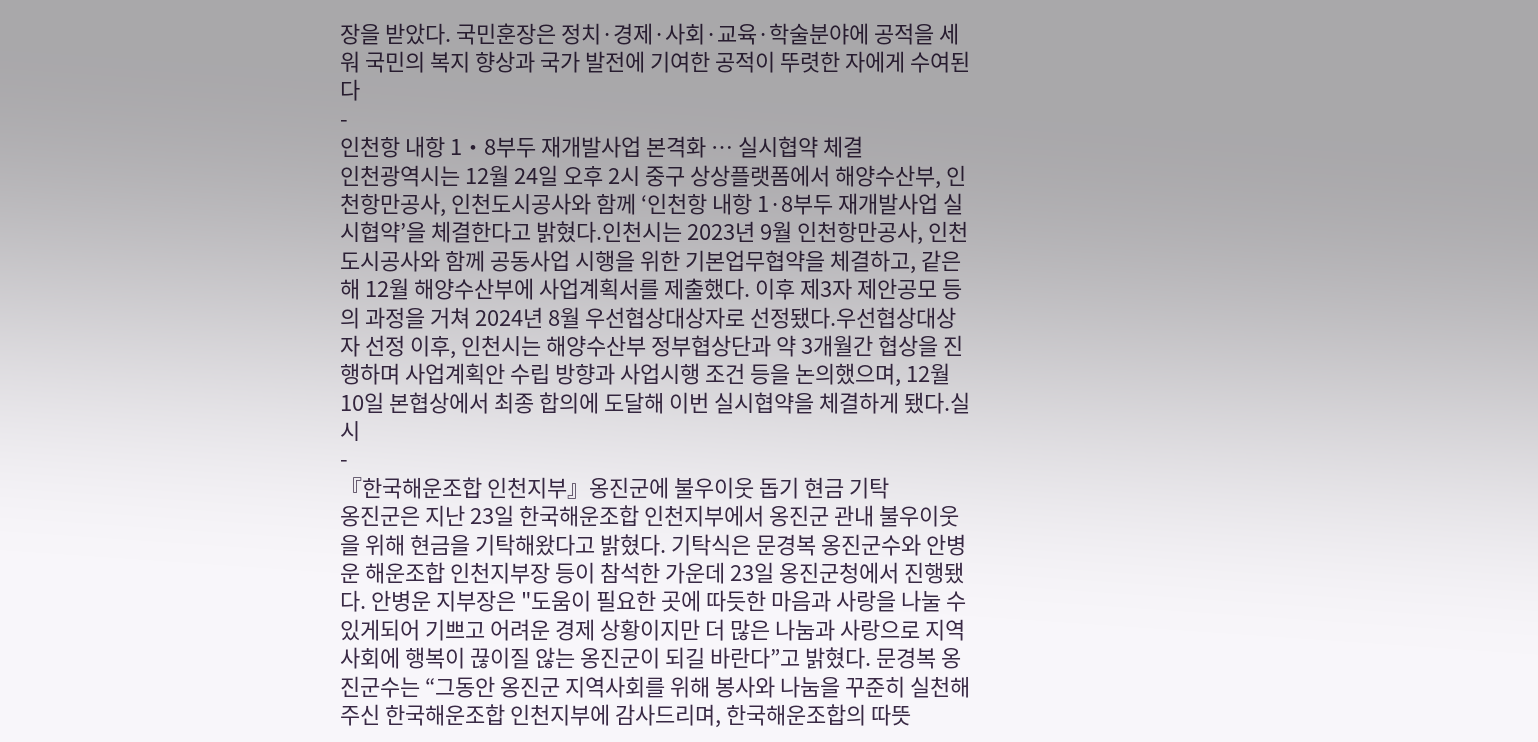장을 받았다. 국민훈장은 정치·경제·사회·교육·학술분야에 공적을 세워 국민의 복지 향상과 국가 발전에 기여한 공적이 뚜렷한 자에게 수여된다
-
인천항 내항 1‧8부두 재개발사업 본격화 … 실시협약 체결
인천광역시는 12월 24일 오후 2시 중구 상상플랫폼에서 해양수산부, 인천항만공사, 인천도시공사와 함께 ‘인천항 내항 1·8부두 재개발사업 실시협약’을 체결한다고 밝혔다.인천시는 2023년 9월 인천항만공사, 인천도시공사와 함께 공동사업 시행을 위한 기본업무협약을 체결하고, 같은 해 12월 해양수산부에 사업계획서를 제출했다. 이후 제3자 제안공모 등의 과정을 거쳐 2024년 8월 우선협상대상자로 선정됐다.우선협상대상자 선정 이후, 인천시는 해양수산부 정부협상단과 약 3개월간 협상을 진행하며 사업계획안 수립 방향과 사업시행 조건 등을 논의했으며, 12월 10일 본협상에서 최종 합의에 도달해 이번 실시협약을 체결하게 됐다.실시
-
『한국해운조합 인천지부』옹진군에 불우이웃 돕기 현금 기탁
옹진군은 지난 23일 한국해운조합 인천지부에서 옹진군 관내 불우이웃을 위해 현금을 기탁해왔다고 밝혔다. 기탁식은 문경복 옹진군수와 안병운 해운조합 인천지부장 등이 참석한 가운데 23일 옹진군청에서 진행됐다. 안병운 지부장은 "도움이 필요한 곳에 따듯한 마음과 사랑을 나눌 수 있게되어 기쁘고 어려운 경제 상황이지만 더 많은 나눔과 사랑으로 지역사회에 행복이 끊이질 않는 옹진군이 되길 바란다”고 밝혔다. 문경복 옹진군수는 “그동안 옹진군 지역사회를 위해 봉사와 나눔을 꾸준히 실천해 주신 한국해운조합 인천지부에 감사드리며, 한국해운조합의 따뜻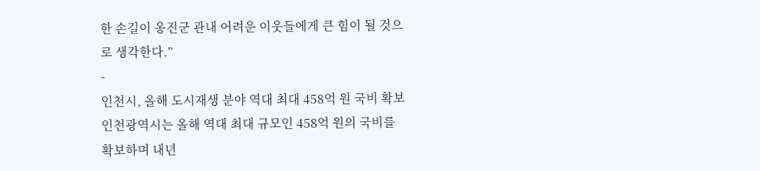한 손길이 옹진군 관내 어려운 이웃들에게 큰 힘이 될 것으로 생각한다.”
-
인천시, 올해 도시재생 분야 역대 최대 458억 원 국비 확보
인천광역시는 올해 역대 최대 규모인 458억 원의 국비를 확보하며 내년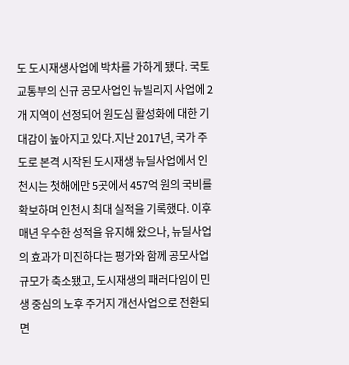도 도시재생사업에 박차를 가하게 됐다. 국토교통부의 신규 공모사업인 뉴빌리지 사업에 2개 지역이 선정되어 원도심 활성화에 대한 기대감이 높아지고 있다.지난 2017년, 국가 주도로 본격 시작된 도시재생 뉴딜사업에서 인천시는 첫해에만 5곳에서 457억 원의 국비를 확보하며 인천시 최대 실적을 기록했다. 이후 매년 우수한 성적을 유지해 왔으나, 뉴딜사업의 효과가 미진하다는 평가와 함께 공모사업 규모가 축소됐고, 도시재생의 패러다임이 민생 중심의 노후 주거지 개선사업으로 전환되면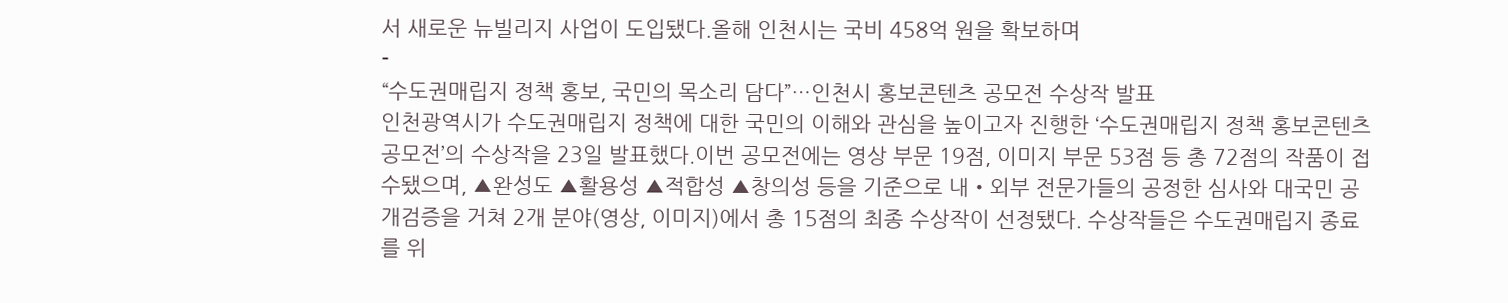서 새로운 뉴빌리지 사업이 도입됐다.올해 인천시는 국비 458억 원을 확보하며
-
“수도권매립지 정책 홍보, 국민의 목소리 담다”…인천시 홍보콘텐츠 공모전 수상작 발표
인천광역시가 수도권매립지 정책에 대한 국민의 이해와 관심을 높이고자 진행한 ‘수도권매립지 정책 홍보콘텐츠 공모전’의 수상작을 23일 발표했다.이번 공모전에는 영상 부문 19점, 이미지 부문 53점 등 총 72점의 작품이 접수됐으며, ▲완성도 ▲활용성 ▲적합성 ▲창의성 등을 기준으로 내‧외부 전문가들의 공정한 심사와 대국민 공개검증을 거쳐 2개 분야(영상, 이미지)에서 총 15점의 최종 수상작이 선정됐다. 수상작들은 수도권매립지 종료를 위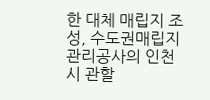한 대체 매립지 조성, 수도권매립지관리공사의 인천시 관할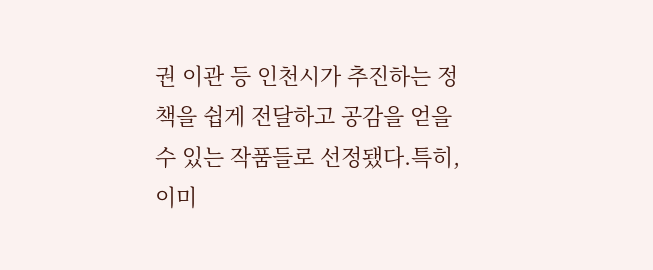권 이관 등 인천시가 추진하는 정책을 쉽게 전달하고 공감을 얻을 수 있는 작품들로 선정됐다.특히, 이미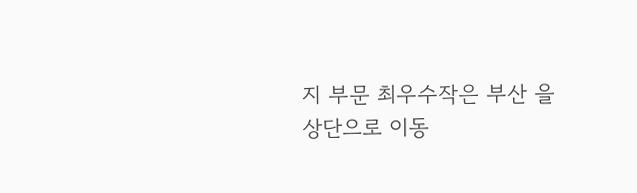지 부문 최우수작은 부산 을
상단으로 이동